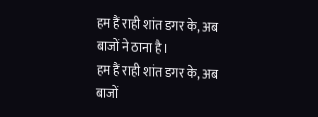हम हैं राही शांत डगर के, अब बाजों ने ठाना है।
हम हैं राही शांत डगर के, अब बाजों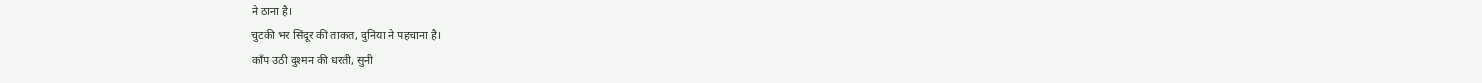ने ठाना है।
चुटकी भर सिंदूर की ताकत, दुनिया ने पहचाना है।
काँप उठी दुश्मन की धरती, सुनी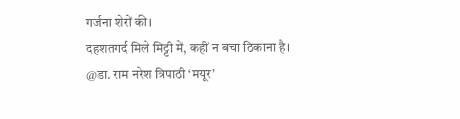गर्जना शेरों की।
दहशतगर्द मिले मिट्टी में, कहीं न बचा ठिकाना है।
@डा. राम नरेश त्रिपाठी ‘मयूर’